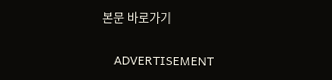본문 바로가기

    ADVERTISEMENT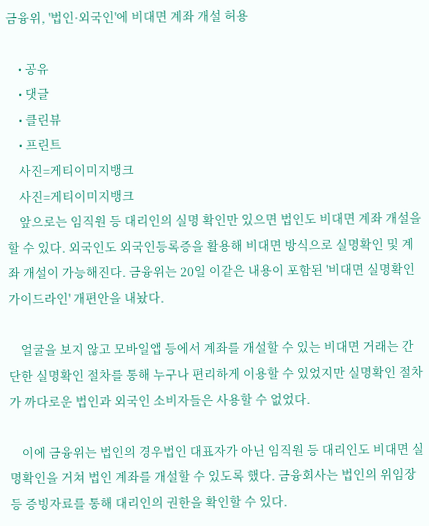금융위, '법인·외국인'에 비대면 계좌 개설 허용

    • 공유
    • 댓글
    • 클린뷰
    • 프린트
    사진=게티이미지뱅크
    사진=게티이미지뱅크
    앞으로는 임직원 등 대리인의 실명 확인만 있으면 법인도 비대면 계좌 개설을 할 수 있다. 외국인도 외국인등록증을 활용해 비대면 방식으로 실명확인 및 계좌 개설이 가능해진다. 금융위는 20일 이같은 내용이 포함된 '비대면 실명확인 가이드라인' 개편안을 내놨다.

    얼굴을 보지 않고 모바일앱 등에서 계좌를 개설할 수 있는 비대면 거래는 간단한 실명확인 절차를 통해 누구나 편리하게 이용할 수 있었지만 실명확인 절차가 까다로운 법인과 외국인 소비자들은 사용할 수 없었다.

    이에 금융위는 법인의 경우법인 대표자가 아닌 임직원 등 대리인도 비대면 실명확인을 거쳐 법인 계좌를 개설할 수 있도록 했다. 금융회사는 법인의 위임장 등 증빙자료를 통해 대리인의 권한을 확인할 수 있다.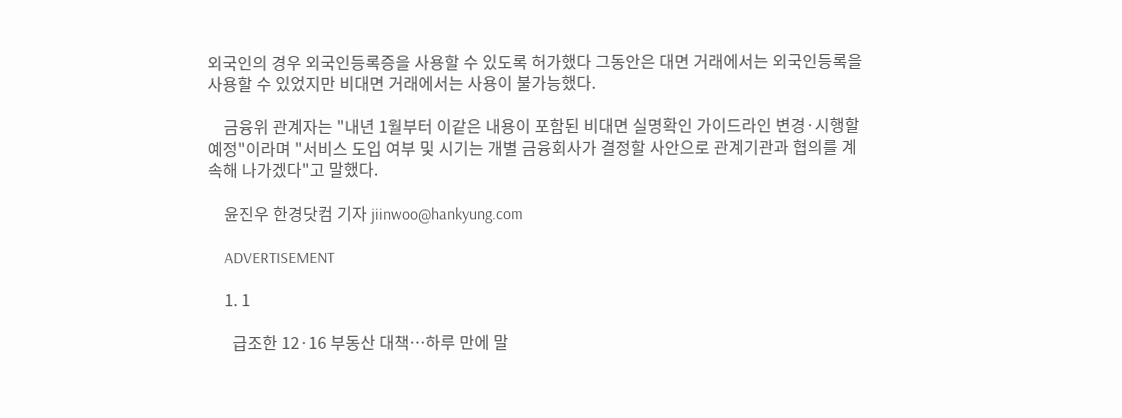외국인의 경우 외국인등록증을 사용할 수 있도록 허가했다 그동안은 대면 거래에서는 외국인등록을 사용할 수 있었지만 비대면 거래에서는 사용이 불가능했다.

    금융위 관계자는 "내년 1월부터 이같은 내용이 포함된 비대면 실명확인 가이드라인 변경·시행할 예정"이라며 "서비스 도입 여부 및 시기는 개별 금융회사가 결정할 사안으로 관계기관과 협의를 계속해 나가겠다"고 말했다.

    윤진우 한경닷컴 기자 jiinwoo@hankyung.com

    ADVERTISEMENT

    1. 1

      급조한 12·16 부동산 대책…하루 만에 말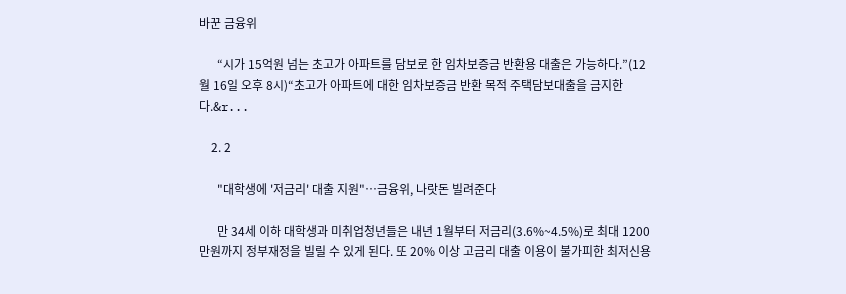바꾼 금융위

      “시가 15억원 넘는 초고가 아파트를 담보로 한 임차보증금 반환용 대출은 가능하다.”(12월 16일 오후 8시)“초고가 아파트에 대한 임차보증금 반환 목적 주택담보대출을 금지한다.&r...

    2. 2

      "대학생에 '저금리' 대출 지원"…금융위, 나랏돈 빌려준다

      만 34세 이하 대학생과 미취업청년들은 내년 1월부터 저금리(3.6%~4.5%)로 최대 1200만원까지 정부재정을 빌릴 수 있게 된다. 또 20% 이상 고금리 대출 이용이 불가피한 최저신용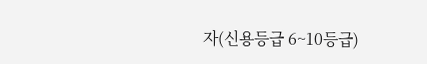자(신용등급 6~10등급)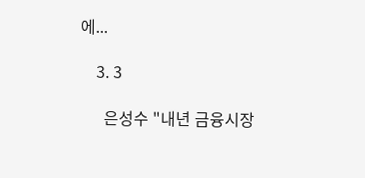에...

    3. 3

      은성수 "내년 금융시장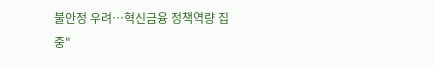불안정 우려…혁신금융 정책역량 집중"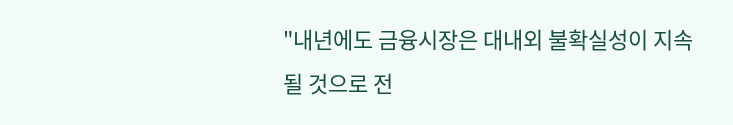"내년에도 금융시장은 대내외 불확실성이 지속될 것으로 전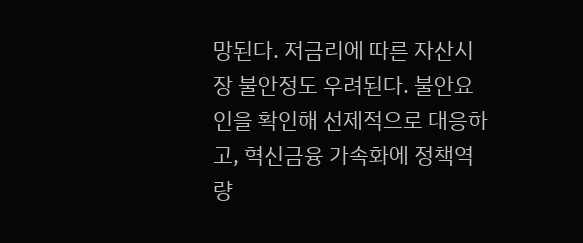망된다. 저금리에 따른 자산시장 불안정도 우려된다. 불안요인을 확인해 선제적으로 대응하고, 혁신금융 가속화에 정책역량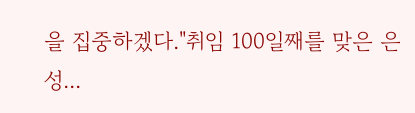을 집중하겠다."취임 100일째를 맞은 은성...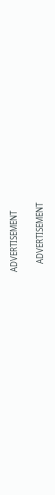ADVERTISEMENT

    ADVERTISEMENT